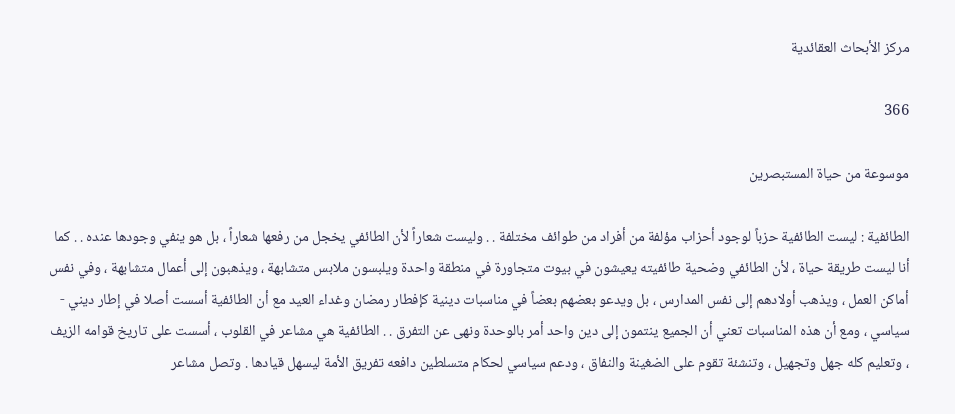مركز الأبحاث العقائدية

366

موسوعة من حياة المستبصرين

الطائفية : ليست الطائفية حزباً لوجود أحزاب مؤلفة من أفراد من طوائف مختلفة . . وليست شعاراً لأن الطائفي يخجل من رفعها شعاراً ، بل هو ينفي وجودها عنده . . كما أنا ليست طريقة حياة ، لأن الطائفي وضحية طائفيته يعيشون في بيوت متجاورة في منطقة واحدة ويلبسون ملابس متشابهة ، ويذهبون إلى أعمال متشابهة ، وفي نفس أماكن العمل ، ويذهب أولادهم إلى نفس المدارس ، بل ويدعو بعضهم بعضاً في مناسبات دينية كإفطار رمضان وغداء العيد مع أن الطائفية أسست أصلا في إطار ديني - سياسي ، ومع أن هذه المناسبات تعني أن الجميع ينتمون إلى دين واحد أمر بالوحدة ونهى عن التفرق . . الطائفية هي مشاعر في القلوب ، أسست على تاريخ قوامه الزيف ، وتعليم كله جهل وتجهيل ، وتنشئة تقوم على الضغينة والنفاق ، ودعم سياسي لحكام متسلطين دافعه تفريق الأمة ليسهل قيادها . وتصل مشاعر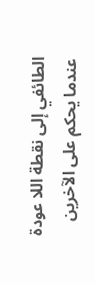الطائفي إلى نقطة اللا عودة عندما يحكم على الآخرين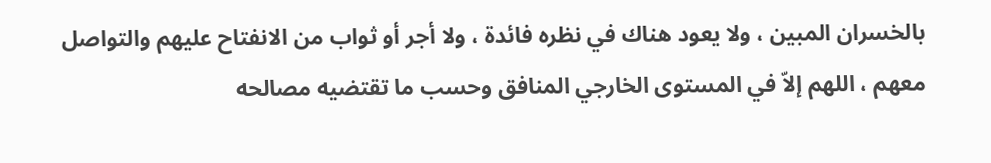بالخسران المبين ، ولا يعود هناك في نظره فائدة ، ولا أجر أو ثواب من الانفتاح عليهم والتواصل معهم ، اللهم إلاّ في المستوى الخارجي المنافق وحسب ما تقتضيه مصالحه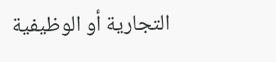التجارية أو الوظيفية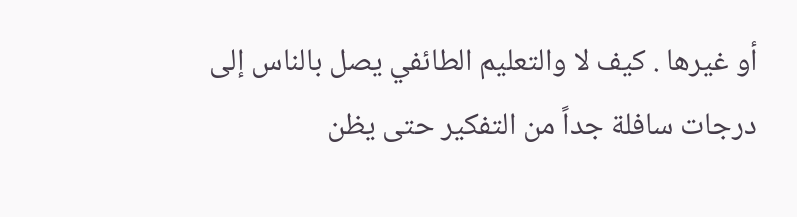أو غيرها . كيف لا والتعليم الطائفي يصل بالناس إلى درجات سافلة جداً من التفكير حتى يظن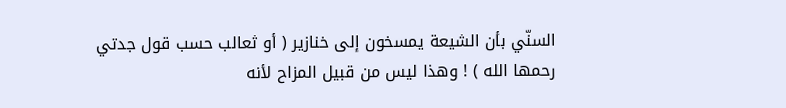السنّي بأن الشيعة يمسخون إلى خنازير ( أو ثعالب حسب قول جدتي رحمها الله ) ! وهذا ليس من قبيل المزاح لأنه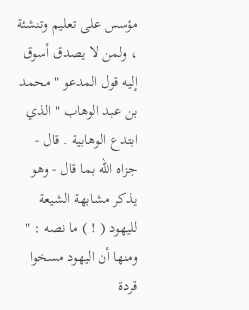مؤسس على تعليم وتنشئة ، ولمن لا يصدق أسوق إليه قول المدعو " محمد بن عبد الوهاب " الذي ابتدع الوهابية . قال - جزاه الله بما قال - وهو يذكر مشابهة الشيعة لليهود ( ! ) ما نصه : " ومنها أن اليهود مسخوا قردة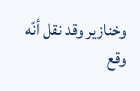وخنازير وقد نقل أنّه وقع